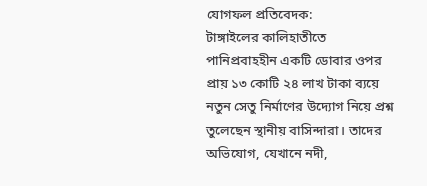যোগফল প্রতিবেদক:
টাঙ্গাইলের কালিহাতীতে পানিপ্রবাহহীন একটি ডোবার ওপর প্রায় ১৩ কোটি ২৪ লাখ টাকা ব্যয়ে নতুন সেতু নির্মাণের উদ্যোগ নিয়ে প্রশ্ন তুলেছেন স্থানীয় বাসিন্দারা। তাদের অভিযোগ, যেখানে নদী,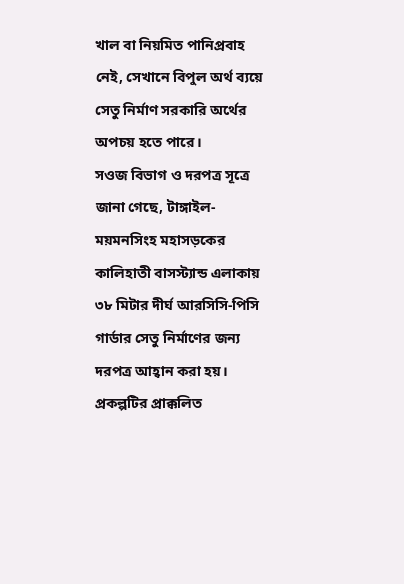খাল বা নিয়মিত পানিপ্রবাহ নেই, সেখানে বিপুল অর্থ ব্যয়ে সেতু নির্মাণ সরকারি অর্থের অপচয় হতে পারে।
সওজ বিভাগ ও দরপত্র সূত্রে জানা গেছে, টাঙ্গাইল-ময়মনসিংহ মহাসড়কের কালিহাতী বাসস্ট্যান্ড এলাকায় ৩৮ মিটার দীর্ঘ আরসিসি-পিসি গার্ডার সেতু নির্মাণের জন্য দরপত্র আহ্বান করা হয়। প্রকল্পটির প্রাক্কলিত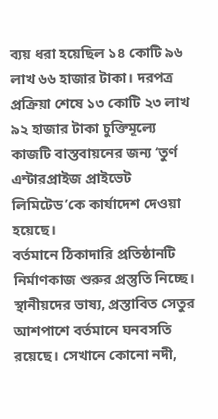ব্যয় ধরা হয়েছিল ১৪ কোটি ৯৬ লাখ ৬৬ হাজার টাকা। দরপত্র প্রক্রিয়া শেষে ১৩ কোটি ২৩ লাখ ৯২ হাজার টাকা চুক্তিমূল্যে কাজটি বাস্তবায়নের জন্য ‘তুর্ণ এন্টারপ্রাইজ প্রাইভেট লিমিটেড’কে কার্যাদেশ দেওয়া হয়েছে।
বর্তমানে ঠিকাদারি প্রতিষ্ঠানটি নির্মাণকাজ শুরুর প্রস্তুতি নিচ্ছে।
স্থানীয়দের ভাষ্য, প্রস্তাবিত সেতুর আশপাশে বর্তমানে ঘনবসতি রয়েছে। সেখানে কোনো নদী,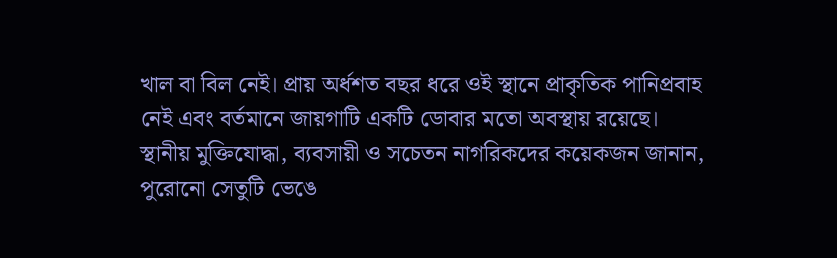খাল বা বিল নেই। প্রায় অর্ধশত বছর ধরে ওই স্থানে প্রাকৃতিক পানিপ্রবাহ নেই এবং বর্তমানে জায়গাটি একটি ডোবার মতো অবস্থায় রয়েছে।
স্থানীয় মুক্তিযোদ্ধা, ব্যবসায়ী ও সচেতন নাগরিকদের কয়েকজন জানান, পুরোনো সেতুটি ভেঙে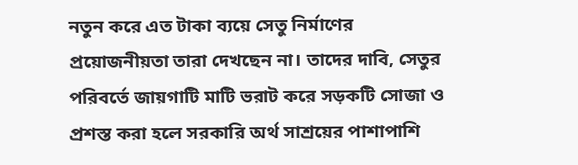নতুন করে এত টাকা ব্যয়ে সেতু নির্মাণের প্রয়োজনীয়তা তারা দেখছেন না। তাদের দাবি, সেতুর পরিবর্তে জায়গাটি মাটি ভরাট করে সড়কটি সোজা ও প্রশস্ত করা হলে সরকারি অর্থ সাশ্রয়ের পাশাপাশি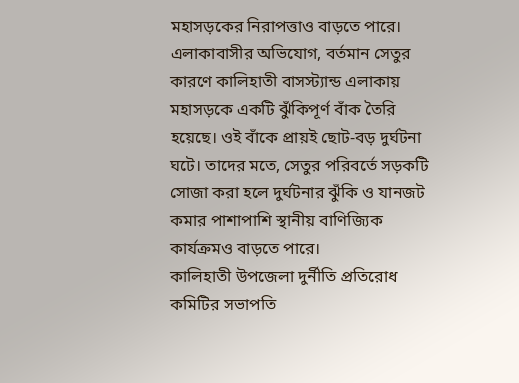মহাসড়কের নিরাপত্তাও বাড়তে পারে।
এলাকাবাসীর অভিযোগ, বর্তমান সেতুর কারণে কালিহাতী বাসস্ট্যান্ড এলাকায় মহাসড়কে একটি ঝুঁকিপূর্ণ বাঁক তৈরি হয়েছে। ওই বাঁকে প্রায়ই ছোট-বড় দুর্ঘটনা ঘটে। তাদের মতে, সেতুর পরিবর্তে সড়কটি সোজা করা হলে দুর্ঘটনার ঝুঁকি ও যানজট কমার পাশাপাশি স্থানীয় বাণিজ্যিক কার্যক্রমও বাড়তে পারে।
কালিহাতী উপজেলা দুর্নীতি প্রতিরোধ কমিটির সভাপতি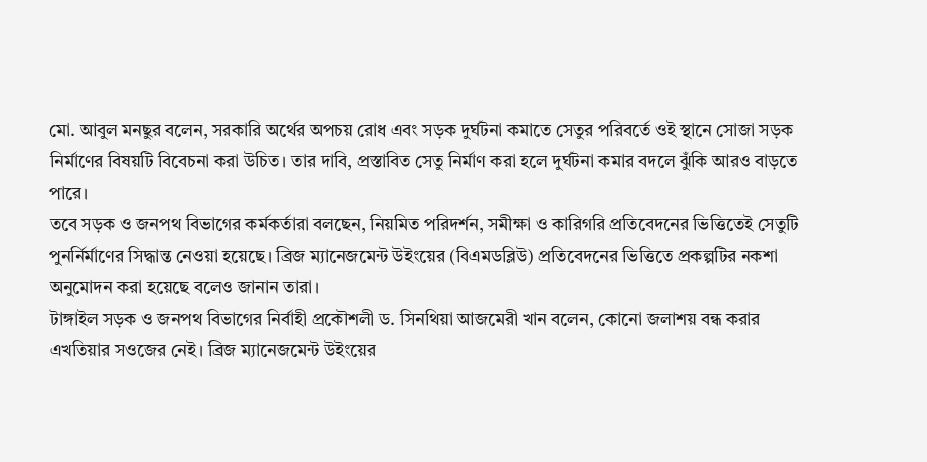মো. আবুল মনছুর বলেন, সরকারি অর্থের অপচয় রোধ এবং সড়ক দুর্ঘটনা কমাতে সেতুর পরিবর্তে ওই স্থানে সোজা সড়ক নির্মাণের বিষয়টি বিবেচনা করা উচিত। তার দাবি, প্রস্তাবিত সেতু নির্মাণ করা হলে দুর্ঘটনা কমার বদলে ঝুঁকি আরও বাড়তে পারে।
তবে সড়ক ও জনপথ বিভাগের কর্মকর্তারা বলছেন, নিয়মিত পরিদর্শন, সমীক্ষা ও কারিগরি প্রতিবেদনের ভিত্তিতেই সেতুটি পুনর্নির্মাণের সিদ্ধান্ত নেওয়া হয়েছে। ব্রিজ ম্যানেজমেন্ট উইংয়ের (বিএমডব্লিউ) প্রতিবেদনের ভিত্তিতে প্রকল্পটির নকশা অনুমোদন করা হয়েছে বলেও জানান তারা।
টাঙ্গাইল সড়ক ও জনপথ বিভাগের নির্বাহী প্রকৌশলী ড. সিনথিয়া আজমেরী খান বলেন, কোনো জলাশয় বন্ধ করার এখতিয়ার সওজের নেই। ব্রিজ ম্যানেজমেন্ট উইংয়ের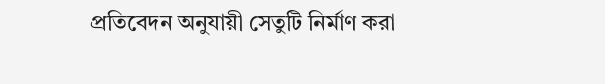প্রতিবেদন অনুযায়ী সেতুটি নির্মাণ করা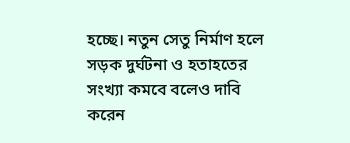হচ্ছে। নতুন সেতু নির্মাণ হলে সড়ক দুর্ঘটনা ও হতাহতের সংখ্যা কমবে বলেও দাবি করেন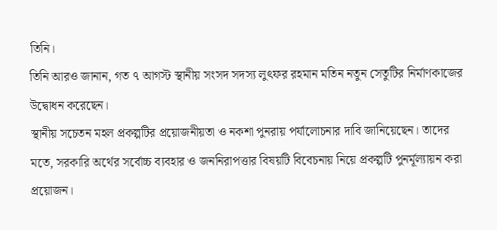তিনি।
তিনি আরও জানান, গত ৭ আগস্ট স্থানীয় সংসদ সদস্য লুৎফর রহমান মতিন নতুন সেতুটির নির্মাণকাজের উদ্বোধন করেছেন।
স্থানীয় সচেতন মহল প্রকল্পটির প্রয়োজনীয়তা ও নকশা পুনরায় পর্যালোচনার দাবি জানিয়েছেন। তাদের মতে, সরকারি অর্থের সর্বোচ্চ ব্যবহার ও জননিরাপত্তার বিষয়টি বিবেচনায় নিয়ে প্রকল্পটি পুনর্মূল্যায়ন করা প্রয়োজন।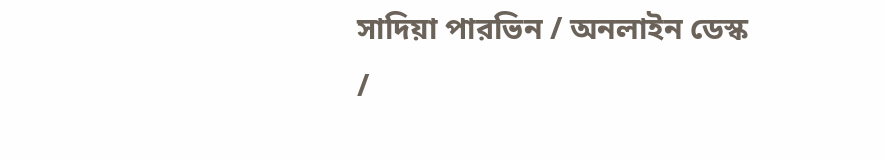সাদিয়া পারভিন / অনলাইন ডেস্ক /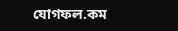যোগফল.কম